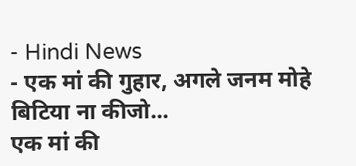- Hindi News
- एक मां की गुहार, अगले जनम मोहे बिटिया ना कीजो...
एक मां की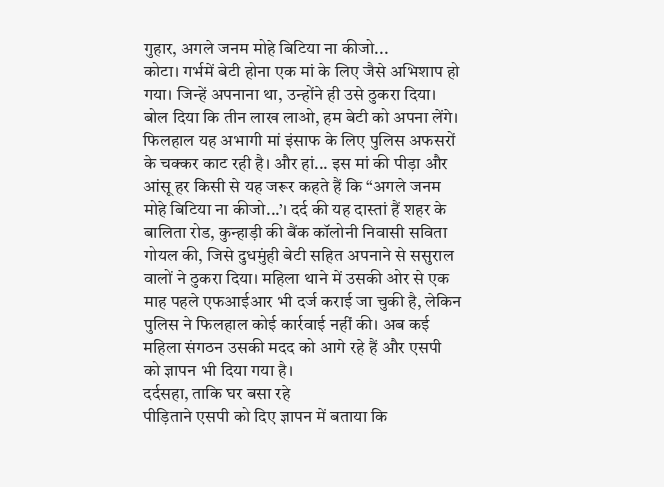गुहार, अगले जनम मोहे बिटिया ना कीजो...
कोटा। गर्भमें बेटी होना एक मां के लिए जैसे अभिशाप हो गया। जिन्हें अपनाना था, उन्होंने ही उसे ठुकरा दिया। बोल दिया कि तीन लाख लाओ, हम बेटी को अपना लेंगे। फिलहाल यह अभागी मां इंसाफ के लिए पुलिस अफसरों के चक्कर काट रही है। और हां... इस मां की पीड़ा और आंसू हर किसी से यह जरूर कहते हैं कि “अगले जनम मोहे बिटिया ना कीजो...’। दर्द की यह दास्तां हैं शहर के बालिता रोड, कुन्हाड़ी की बैंक कॉलोनी निवासी सविता गोयल की, जिसे दुधमुंही बेटी सहित अपनाने से ससुराल वालों ने ठुकरा दिया। महिला थाने में उसकी ओर से एक माह पहले एफआईआर भी दर्ज कराई जा चुकी है, लेकिन पुलिस ने फिलहाल कोई कार्रवाई नहीं की। अब कई महिला संगठन उसकी मदद को आगे रहे हैं और एसपी को ज्ञापन भी दिया गया है।
दर्दसहा, ताकि घर बसा रहे
पीड़िताने एसपी को दिए ज्ञापन में बताया कि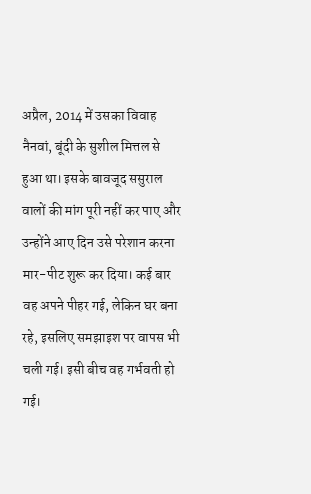अप्रैल, 2014 में उसका विवाह नैनवां, बूंदी के सुशील मित्तल से हुआ था। इसके बावजूद ससुराल वालों की मांग पूरी नहीं कर पाए और उन्होंने आए दिन उसे परेशान करना मार-पीट शुरू कर दिया। कई बार वह अपने पीहर गई, लेकिन घर बना रहे, इसलिए समझाइश पर वापस भी चली गई। इसी बीच वह गर्भवती हो गई।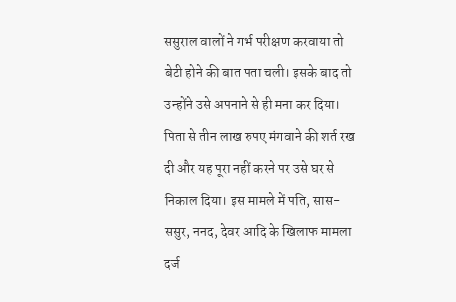ससुराल वालों ने गर्भ परीक्षण करवाया तो बेटी होने की बात पता चली। इसके बाद तो उन्होंने उसे अपनाने से ही मना कर दिया। पिता से तीन लाख रुपए मंगवाने की शर्त रख दी और यह पूरा नहीं करने पर उसे घर से निकाल दिया। इस मामले में पति, सास-ससुर, ननद, देवर आदि के खिलाफ मामला दर्ज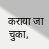कराया जा चुका,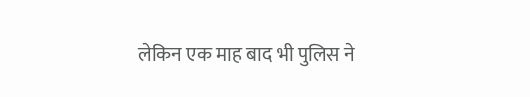लेकिन एक माह बाद भी पुलिस ने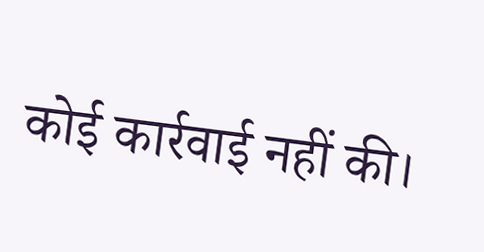कोई कार्रवाई नहीं की।